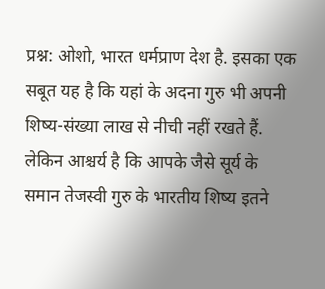प्रश्न: ओशो, भारत धर्मप्राण देश है. इसका एक सबूत यह है कि यहां के अदना गुरु भी अपनी शिष्य-संख्या लाख से नीची नहीं रखते हैं. लेकिन आश्चर्य है कि आपके जैसे सूर्य के समान तेजस्वी गुरु के भारतीय शिष्य इतने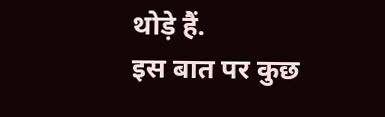थोड़े हैं.
इस बात पर कुछ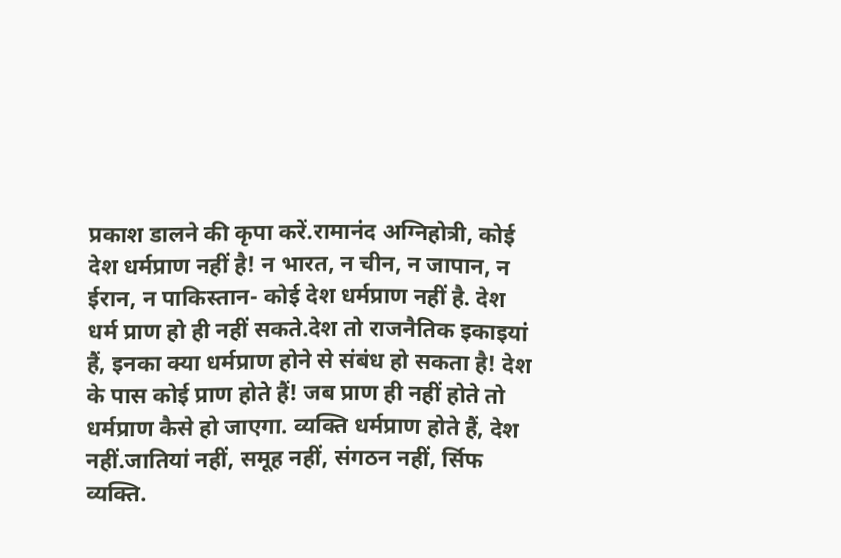प्रकाश डालने की कृपा करें.रामानंद अग्निहोत्री, कोई देश धर्मप्राण नहीं है! न भारत, न चीन, न जापान, न ईरान, न पाकिस्तान- कोई देश धर्मप्राण नहीं है. देश धर्म प्राण हो ही नहीं सकते.देश तो राजनैतिक इकाइयां हैं, इनका क्या धर्मप्राण होने से संबंध हो सकता है! देश के पास कोई प्राण होते हैं! जब प्राण ही नहीं होते तो धर्मप्राण कैसे हो जाएगा. व्यक्ति धर्मप्राण होते हैं, देश नहीं.जातियां नहीं, समूह नहीं, संगठन नहीं, र्सिफ व्यक्ति.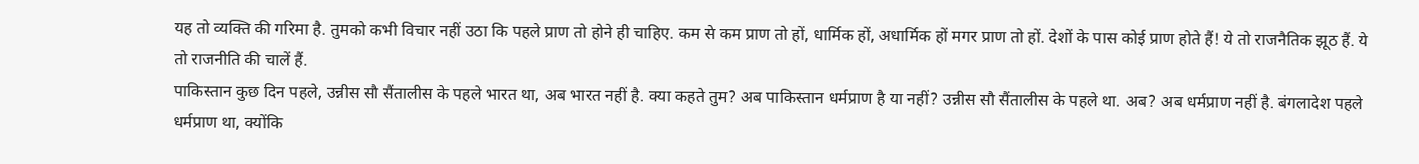यह तो व्यक्ति की गरिमा है. तुमको कभी विचार नहीं उठा कि पहले प्राण तो होने ही चाहिए. कम से कम प्राण तो हों, धार्मिक हों, अधार्मिक हों मगर प्राण तो हों. देशों के पास कोई प्राण होते हैं! ये तो राजनैतिक झूठ हैं. ये तो राजनीति की चालें हैं.
पाकिस्तान कुछ दिन पहले, उन्नीस सौ सैंतालीस के पहले भारत था, अब भारत नहीं है. क्या कहते तुम? अब पाकिस्तान धर्मप्राण है या नहीं? उन्नीस सौ सैंतालीस के पहले था. अब? अब धर्मप्राण नहीं है. बंगलादेश पहले धर्मप्राण था, क्योंकि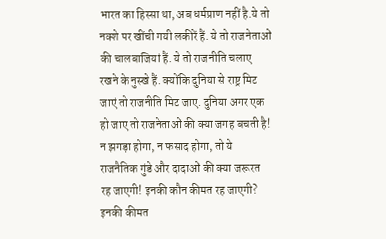भारत का हिस्सा था, अब धर्मप्राण नहीं है.ये तो नक्शे पर खींची गयी लकीरें हैं. ये तो राजनेताओं की चालबाजियां हैं. ये तो राजनीति चलाए रखने के नुस्खे हैं. क्योंकि दुनिया से राष्ट्र मिट जाएं तो राजनीति मिट जाए. दुनिया अगर एक हो जाए तो राजनेताओं की क्या जगह बचती है! न झगड़ा होगा, न फसाद होगा, तो ये राजनैतिक गुंडे और दादाओं की क्या जरूरत रह जाएगी! इनकी कौन कीमत रह जाएगी? इनकी कीमत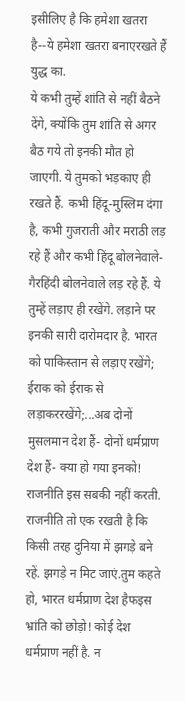इसीलिए है कि हमेशा खतरा है--ये हमेशा खतरा बनाएरखते हैं युद्ध का.
ये कभी तुम्हें शांति से नहीं बैठने देंगे, क्योंकि तुम शांति से अगर बैठ गये तो इनकी मौत हो जाएगी. ये तुमको भड़काए ही रखते हैं. कभी हिंदू-मुस्लिम दंगा है, कभी गुजराती और मराठी लड़ रहे हैं और कभी हिंदू बोलनेवाले-गैरहिंदी बोलनेवाले लड़ रहे हैं. ये तुम्हें लड़ाए ही रखेंगे. लड़ाने पर इनकी सारी दारोमदार है. भारत को पाकिस्तान से लड़ाए रखेंगे; ईराक को ईराक से लड़ाकररखेंगे;...अब दोनों मुसलमान देश हैं- दोनों धर्मप्राण देश हैं- क्या हो गया इनको! राजनीति इस सबकी नहीं करती. राजनीति तो एक रखती है कि किसी तरह दुनिया में झगड़े बने रहें. झगड़े न मिट जाएं.तुम कहते हो, भारत धर्मप्राण देश हैफइस भ्रांति को छोड़ो! कोई देश धर्मप्राण नहीं है. न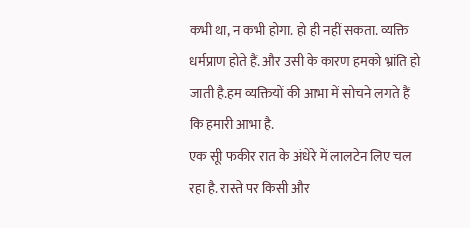कभी था, न कभी होगा. हो ही नहीं सकता. व्यक्ति धर्मप्राण होते हैं. और उसी के कारण हमको भ्रांति हो जाती है.हम व्यक्तियों की आभा में सोचने लगते हैं कि हमारी आभा है.
एक सूी फकीर रात के अंधेरे में लालटेन लिए चल रहा है. रास्ते पर किसी और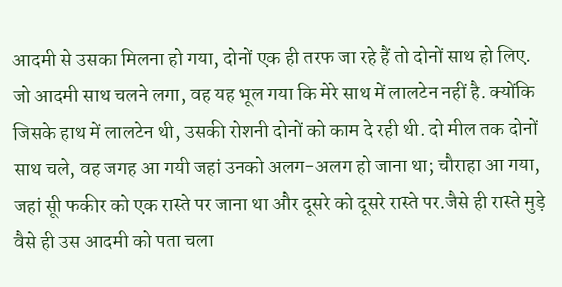आदमी से उसका मिलना हो गया, दोनों एक ही तरफ जा रहे हैं तो दोनों साथ हो लिए. जो आदमी साथ चलने लगा, वह यह भूल गया कि मेरे साथ में लालटेन नहीं है. क्योंकि जिसके हाथ में लालटेन थी, उसकी रोशनी दोनों को काम दे रही थी. दो मील तक दोनों साथ चले, वह जगह आ गयी जहां उनको अलग-अलग हो जाना था; चौराहा आ गया, जहां सूी फकीर को एक रास्ते पर जाना था और दूसरे को दूसरे रास्ते पर.जैसे ही रास्ते मुड़े वैसे ही उस आदमी को पता चला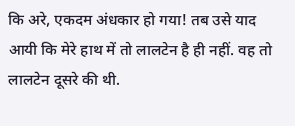कि अरे, एकदम अंधकार हो गया! तब उसे याद आयी कि मेरे हाथ में तो लालटेन है ही नहीं. वह तो लालटेन दूसरे की थी.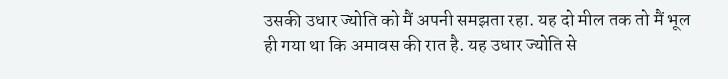उसकी उधार ज्योति को मैं अपनी समझता रहा. यह दो मील तक तो मैं भूल ही गया था कि अमावस की रात है. यह उधार ज्योति से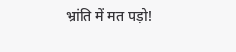भ्रांति में मत पड़ो!